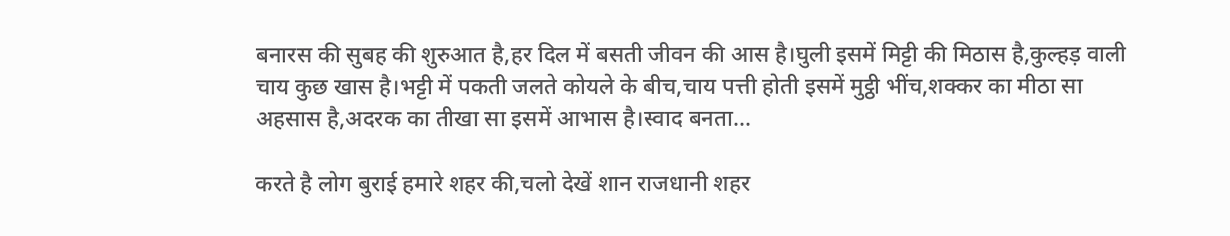बनारस की सुबह की शुरुआत है,हर दिल में बसती जीवन की आस है।घुली इसमें मिट्टी की मिठास है,कुल्हड़ वाली चाय कुछ खास है।भट्टी में पकती जलते कोयले के बीच,चाय पत्ती होती इसमें मुट्ठी भींच,शक्कर का मीठा सा अहसास है,अदरक का तीखा सा इसमें आभास है।स्वाद बनता...

करते है लोग बुराई हमारे शहर की,चलो देखें शान राजधानी शहर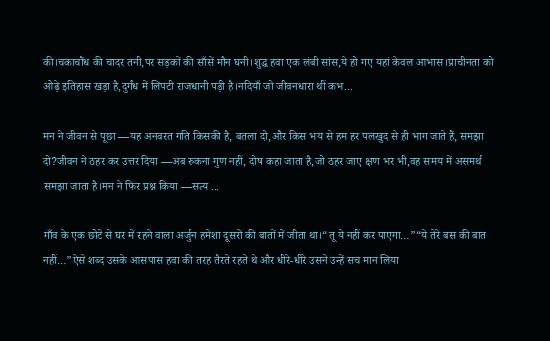की।चकाचौंध की चादर तनी,पर सड़कों की साँसें मौन घनी।शुद्ध हवा एक लंबी सांस,ये हो गए यहां केवल आभास।प्राचीनता को ओढ़े इतिहास खड़ा है,दुर्गंध में लिपटी राजधानी पड़ी है।नदियाँ जो जीवनधारा थीं कभ...

मन ने जीवन से पूछा —यह अनवरत गति किसकी है, बतला दो,और किस भय से हम हर पलखुद से ही भाग जाते हैं, समझा दो?जीवन ने ठहर कर उत्तर दिया —अब रुकना गुण नहीं, दोष कहा जाता है,जो ठहर जाए क्षण भर भी,वह समय में असमर्थ समझा जाता है।मन ने फिर प्रश्न किया —सत्य ...

गाँव के एक छोटे से घर में रहने वाला अर्जुन हमेशा दूसरों की बातों में जीता था।“तू ये नहीं कर पाएगा…”“ये तेरे बस की बात नहीं…”ऐसे शब्द उसके आसपास हवा की तरह तैरते रहते थे और धीरे-धीरे उसने उन्हें सच मान लिया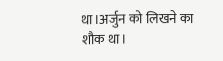था।अर्जुन को लिखने का शौक था।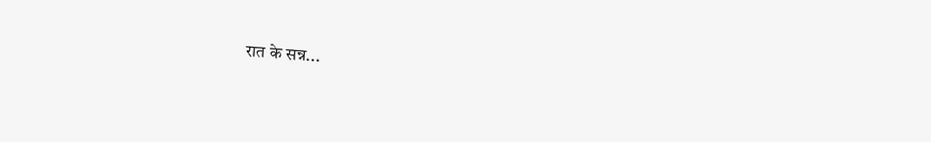रात के सन्न...